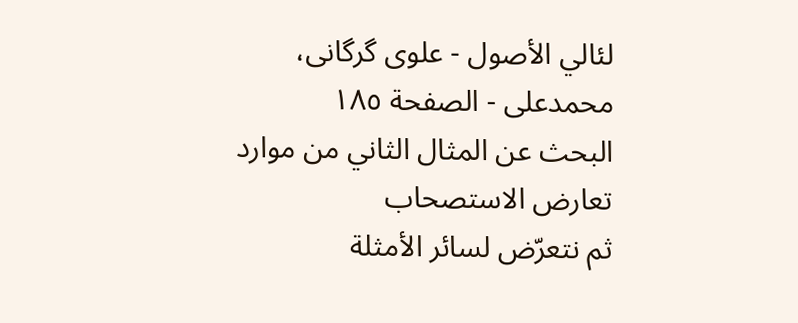لئالي الأصول - علوی گرگانی، محمدعلی - الصفحة ١٨٥
البحث عن المثال الثاني من موارد تعارض الاستصحاب
ثم نتعرّض لسائر الأمثلة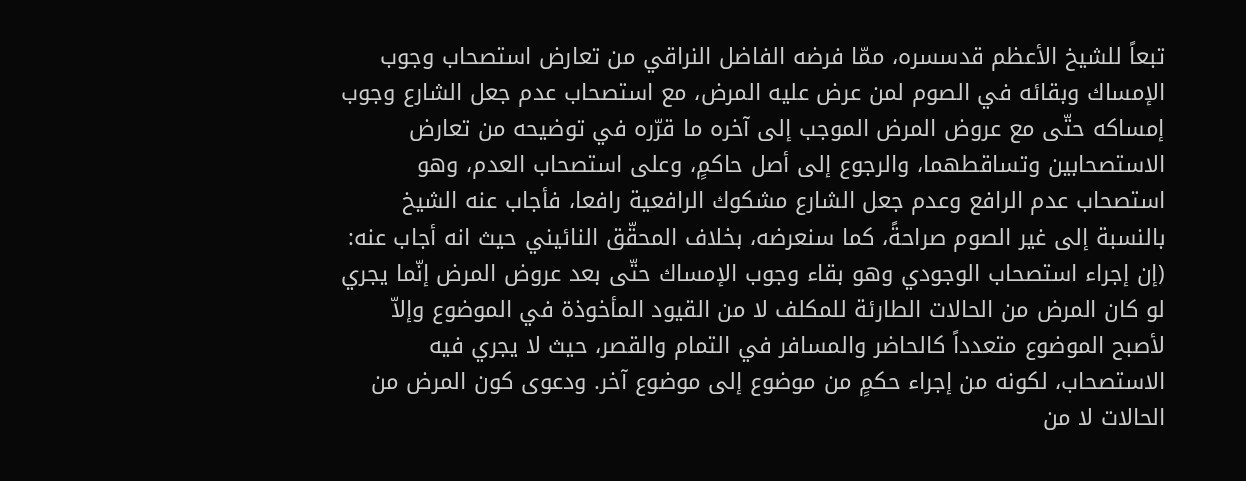تبعاً للشيخ الأعظم قدسسره، ممّا فرضه الفاضل النراقي من تعارض استصحاب وجوب الإمساك وبقائه في الصوم لمن عرض عليه المرض، مع استصحاب عدم جعل الشارع وجوب إمساكه حتّى مع عروض المرض الموجب إلى آخره ما قرّره في توضيحه من تعارض الاستصحابين وتساقطهما، والرجوع إلى أصل حاكمٍ، وعلى استصحاب العدم، وهو استصحاب عدم الرافع وعدم جعل الشارع مشكوك الرافعية رافعا، فأجاب عنه الشيخ بالنسبة إلى غير الصوم صراحةً، كما سنعرضه، بخلاف المحقّق النائيني حيث انه أجاب عنه: (إن إجراء استصحاب الوجودي وهو بقاء وجوب الإمساك حتّى بعد عروض المرض إنّما يجري لو كان المرض من الحالات الطارئة للمكلف لا من القيود المأخوذة في الموضوع وإلاّ لأصبح الموضوع متعدداً كالحاضر والمسافر في التمام والقصر، حيث لا يجري فيه الاستصحاب، لكونه من إجراء حكمٍ من موضوع إلى موضوع آخر. ودعوى كون المرض من الحالات لا من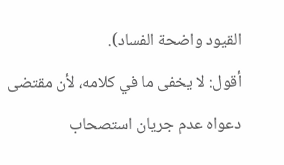القيود واضحة الفساد).
أقول: لا يخفى ما في كلامه، لأن مقتضى دعواه عدم جريان استصحاب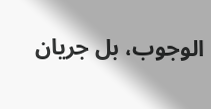الوجوب، بل جريان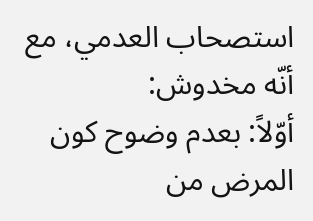استصحاب العدمي، مع أنّه مخدوش:
أوّلاً: بعدم وضوح كون المرض من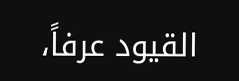القيود عرفاً،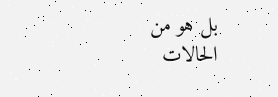بل هو من الحالات